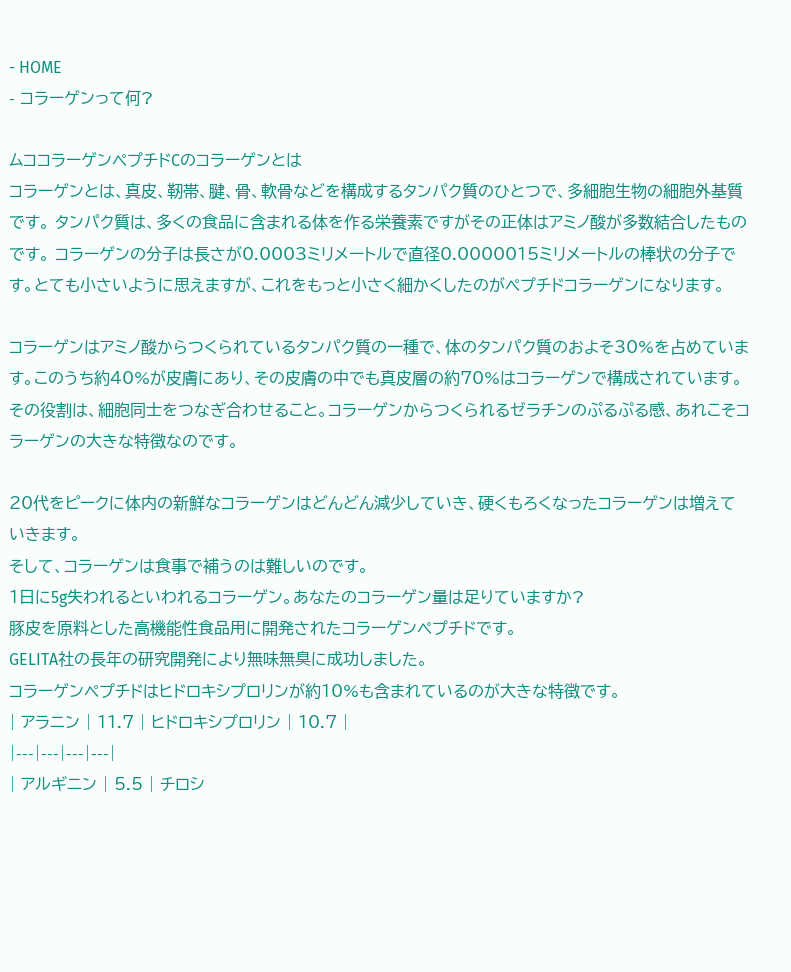- HOME
- コラーゲンって何?

ムココラーゲンペプチドCのコラーゲンとは
コラーゲンとは、真皮、靭帯、腱、骨、軟骨などを構成するタンパク質のひとつで、多細胞生物の細胞外基質です。 タンパク質は、多くの食品に含まれる体を作る栄養素ですがその正体はアミノ酸が多数結合したものです。 コラーゲンの分子は長さが0.0003ミリメートルで直径0.0000015ミリメートルの棒状の分子です。とても小さいように思えますが、これをもっと小さく細かくしたのがペプチドコラーゲンになります。

コラーゲンはアミノ酸からつくられているタンパク質の一種で、体のタンパク質のおよそ30%を占めています。このうち約40%が皮膚にあり、その皮膚の中でも真皮層の約70%はコラーゲンで構成されています。
その役割は、細胞同士をつなぎ合わせること。コラーゲンからつくられるゼラチンのぷるぷる感、あれこそコラーゲンの大きな特徴なのです。

20代をピークに体内の新鮮なコラーゲンはどんどん減少していき、硬くもろくなったコラーゲンは増えていきます。
そして、コラーゲンは食事で補うのは難しいのです。
1日に5g失われるといわれるコラーゲン。あなたのコラーゲン量は足りていますか?
豚皮を原料とした高機能性食品用に開発されたコラーゲンペプチドです。
GELITA社の長年の研究開発により無味無臭に成功しました。
コラーゲンペプチドはヒドロキシプロリンが約10%も含まれているのが大きな特徴です。
| アラニン | 11.7 | ヒドロキシプロリン | 10.7 |
|---|---|---|---|
| アルギニン | 5.5 | チロシ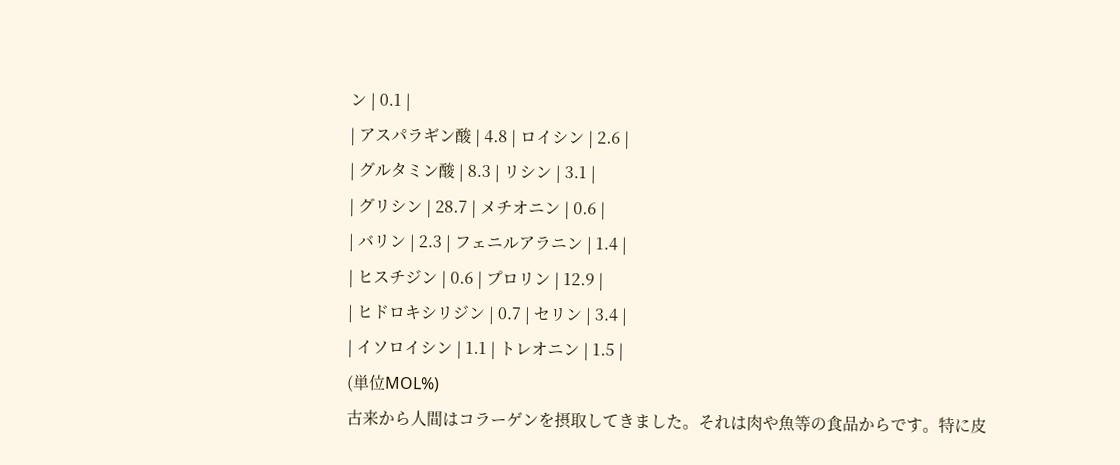ン | 0.1 |
| アスパラギン酸 | 4.8 | ロイシン | 2.6 |
| グルタミン酸 | 8.3 | リシン | 3.1 |
| グリシン | 28.7 | メチオニン | 0.6 |
| バリン | 2.3 | フェニルアラニン | 1.4 |
| ヒスチジン | 0.6 | プロリン | 12.9 |
| ヒドロキシリジン | 0.7 | セリン | 3.4 |
| イソロイシン | 1.1 | トレオニン | 1.5 |
(単位MOL%)
古来から人間はコラーゲンを摂取してきました。それは肉や魚等の食品からです。特に皮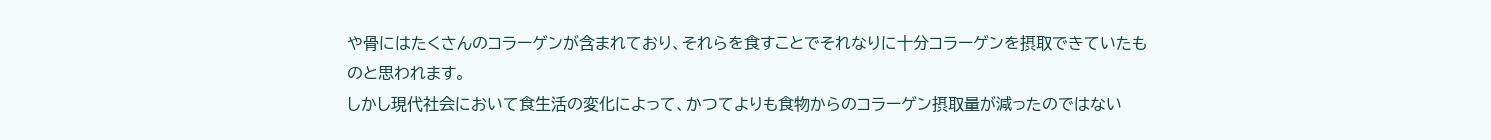や骨にはたくさんのコラーゲンが含まれており、それらを食すことでそれなりに十分コラーゲンを摂取できていたものと思われます。
しかし現代社会において食生活の変化によって、かつてよりも食物からのコラーゲン摂取量が減ったのではない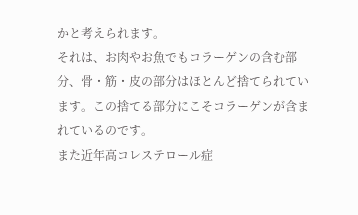かと考えられます。
それは、お肉やお魚でもコラーゲンの含む部分、骨・筋・皮の部分はほとんど捨てられています。この捨てる部分にこそコラーゲンが含まれているのです。
また近年高コレステロール症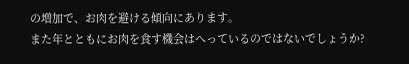の増加で、お肉を避ける傾向にあります。
また年とともにお肉を食す機会はへっているのではないでしょうか?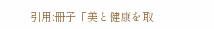引用:冊子「美と健康を取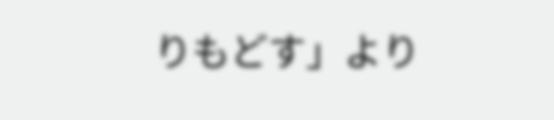りもどす」より